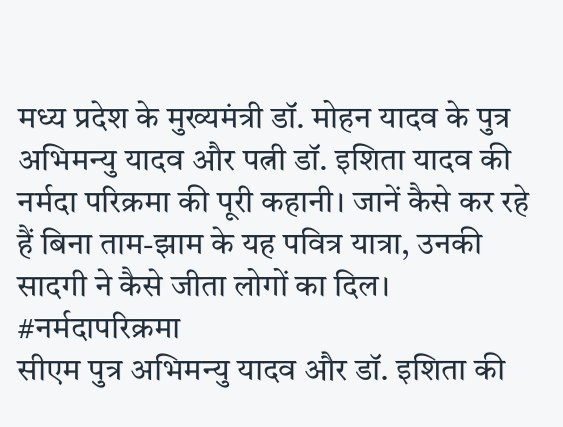मध्य प्रदेश के मुख्यमंत्री डॉ. मोहन यादव के पुत्र अभिमन्यु यादव और पत्नी डॉ. इशिता यादव की नर्मदा परिक्रमा की पूरी कहानी। जानें कैसे कर रहे हैं बिना ताम-झाम के यह पवित्र यात्रा, उनकी सादगी ने कैसे जीता लोगों का दिल। #नर्मदापरिक्रमा
सीएम पुत्र अभिमन्यु यादव और डॉ. इशिता की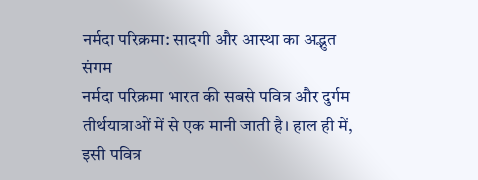नर्मदा परिक्रमा: सादगी और आस्था का अद्भुत संगम
नर्मदा परिक्रमा भारत की सबसे पवित्र और दुर्गम तीर्थयात्राओं में से एक मानी जाती है। हाल ही में, इसी पवित्र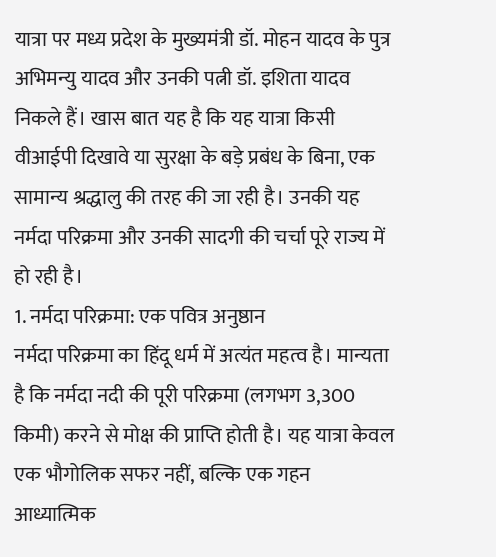यात्रा पर मध्य प्रदेश के मुख्यमंत्री डॉ. मोहन यादव के पुत्र अभिमन्यु यादव और उनकी पत्नी डॉ. इशिता यादव निकले हैं। खास बात यह है कि यह यात्रा किसी वीआईपी दिखावे या सुरक्षा के बड़े प्रबंध के बिना, एक सामान्य श्रद्धालु की तरह की जा रही है। उनकी यह नर्मदा परिक्रमा और उनकी सादगी की चर्चा पूरे राज्य में हो रही है।
1. नर्मदा परिक्रमा: एक पवित्र अनुष्ठान
नर्मदा परिक्रमा का हिंदू धर्म में अत्यंत महत्व है। मान्यता है कि नर्मदा नदी की पूरी परिक्रमा (लगभग 3,300 किमी) करने से मोक्ष की प्राप्ति होती है। यह यात्रा केवल एक भौगोलिक सफर नहीं, बल्कि एक गहन आध्यात्मिक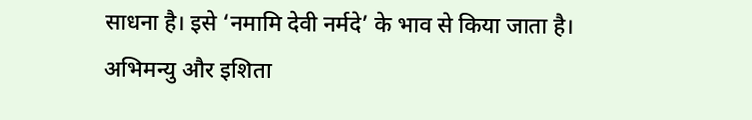साधना है। इसे ‘नमामि देवी नर्मदे’ के भाव से किया जाता है। अभिमन्यु और इशिता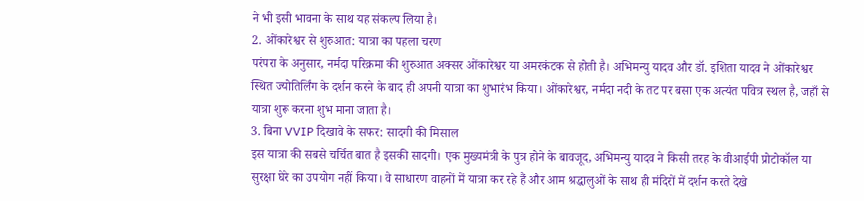ने भी इसी भावना के साथ यह संकल्प लिया है।
2. ओंकारेश्वर से शुरुआत: यात्रा का पहला चरण
परंपरा के अनुसार, नर्मदा परिक्रमा की शुरुआत अक्सर ओंकारेश्वर या अमरकंटक से होती है। अभिमन्यु यादव और डॉ. इशिता यादव ने ओंकारेश्वर स्थित ज्योतिर्लिंग के दर्शन करने के बाद ही अपनी यात्रा का शुभारंभ किया। ओंकारेश्वर, नर्मदा नदी के तट पर बसा एक अत्यंत पवित्र स्थल है, जहाँ से यात्रा शुरू करना शुभ माना जाता है।
3. बिना VVIP दिखावे के सफर: सादगी की मिसाल
इस यात्रा की सबसे चर्चित बात है इसकी सादगी। एक मुख्यमंत्री के पुत्र होने के बावजूद, अभिमन्यु यादव ने किसी तरह के वीआईपी प्रोटोकॉल या सुरक्षा घेरे का उपयोग नहीं किया। वे साधारण वाहनों में यात्रा कर रहे हैं और आम श्रद्धालुओं के साथ ही मंदिरों में दर्शन करते देखे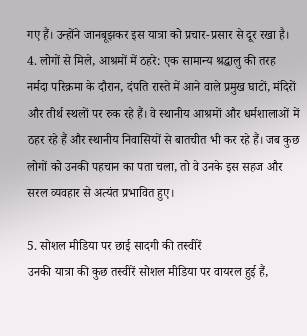गए हैं। उन्होंने जानबूझकर इस यात्रा को प्रचार-प्रसार से दूर रखा है।
4. लोगों से मिले, आश्रमों में ठहरे: एक सामान्य श्रद्धालु की तरह
नर्मदा परिक्रमा के दौरान, दंपति रास्ते में आने वाले प्रमुख घाटों, मंदिरों और तीर्थ स्थलों पर रुक रहे हैं। वे स्थानीय आश्रमों और धर्मशालाओं में ठहर रहे हैं और स्थानीय निवासियों से बातचीत भी कर रहे हैं। जब कुछ लोगों को उनकी पहचान का पता चला, तो वे उनके इस सहज और सरल व्यवहार से अत्यंत प्रभावित हुए।

5. सोशल मीडिया पर छाई सादगी की तस्वीरें
उनकी यात्रा की कुछ तस्वीरें सोशल मीडिया पर वायरल हुई हैं,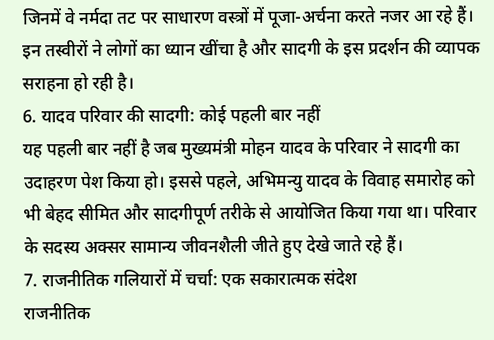जिनमें वे नर्मदा तट पर साधारण वस्त्रों में पूजा-अर्चना करते नजर आ रहे हैं। इन तस्वीरों ने लोगों का ध्यान खींचा है और सादगी के इस प्रदर्शन की व्यापक सराहना हो रही है।
6. यादव परिवार की सादगी: कोई पहली बार नहीं
यह पहली बार नहीं है जब मुख्यमंत्री मोहन यादव के परिवार ने सादगी का उदाहरण पेश किया हो। इससे पहले, अभिमन्यु यादव के विवाह समारोह को भी बेहद सीमित और सादगीपूर्ण तरीके से आयोजित किया गया था। परिवार के सदस्य अक्सर सामान्य जीवनशैली जीते हुए देखे जाते रहे हैं।
7. राजनीतिक गलियारों में चर्चा: एक सकारात्मक संदेश
राजनीतिक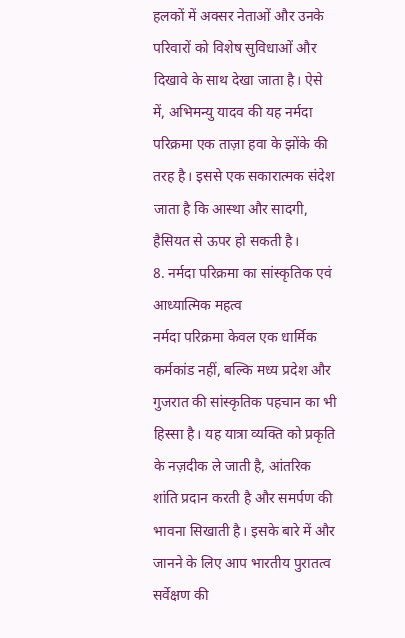हलकों में अक्सर नेताओं और उनके परिवारों को विशेष सुविधाओं और दिखावे के साथ देखा जाता है। ऐसे में, अभिमन्यु यादव की यह नर्मदा परिक्रमा एक ताज़ा हवा के झोंके की तरह है। इससे एक सकारात्मक संदेश जाता है कि आस्था और सादगी, हैसियत से ऊपर हो सकती है।
8. नर्मदा परिक्रमा का सांस्कृतिक एवं आध्यात्मिक महत्व
नर्मदा परिक्रमा केवल एक धार्मिक कर्मकांड नहीं, बल्कि मध्य प्रदेश और गुजरात की सांस्कृतिक पहचान का भी हिस्सा है। यह यात्रा व्यक्ति को प्रकृति के नज़दीक ले जाती है, आंतरिक शांति प्रदान करती है और समर्पण की भावना सिखाती है। इसके बारे में और जानने के लिए आप भारतीय पुरातत्व सर्वेक्षण की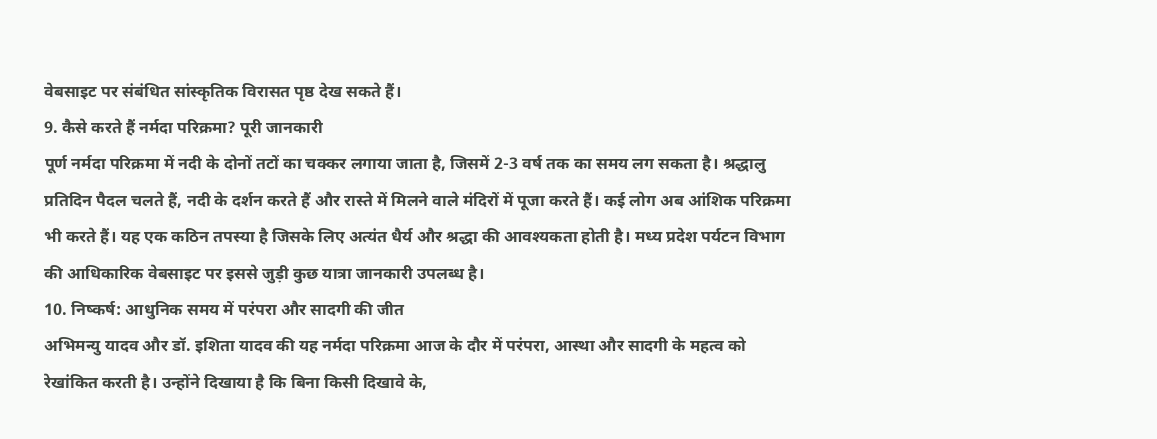वेबसाइट पर संबंधित सांस्कृतिक विरासत पृष्ठ देख सकते हैं।
9. कैसे करते हैं नर्मदा परिक्रमा? पूरी जानकारी
पूर्ण नर्मदा परिक्रमा में नदी के दोनों तटों का चक्कर लगाया जाता है, जिसमें 2-3 वर्ष तक का समय लग सकता है। श्रद्धालु प्रतिदिन पैदल चलते हैं, नदी के दर्शन करते हैं और रास्ते में मिलने वाले मंदिरों में पूजा करते हैं। कई लोग अब आंशिक परिक्रमा भी करते हैं। यह एक कठिन तपस्या है जिसके लिए अत्यंत धैर्य और श्रद्धा की आवश्यकता होती है। मध्य प्रदेश पर्यटन विभाग की आधिकारिक वेबसाइट पर इससे जुड़ी कुछ यात्रा जानकारी उपलब्ध है।
10. निष्कर्ष: आधुनिक समय में परंपरा और सादगी की जीत
अभिमन्यु यादव और डॉ. इशिता यादव की यह नर्मदा परिक्रमा आज के दौर में परंपरा, आस्था और सादगी के महत्व को रेखांकित करती है। उन्होंने दिखाया है कि बिना किसी दिखावे के,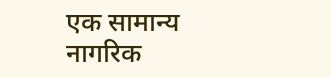एक सामान्य नागरिक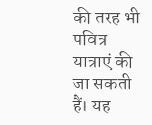की तरह भी पवित्र यात्राएं की जा सकती हैं। यह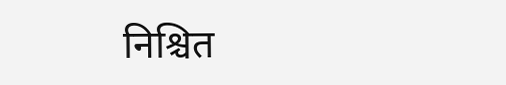निश्चित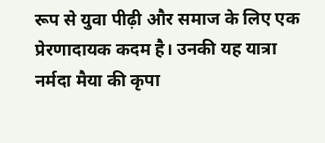रूप से युवा पीढ़ी और समाज के लिए एक प्रेरणादायक कदम है। उनकी यह यात्रा नर्मदा मैया की कृपा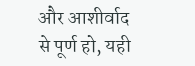और आशीर्वाद से पूर्ण हो, यही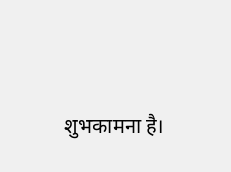शुभकामना है।